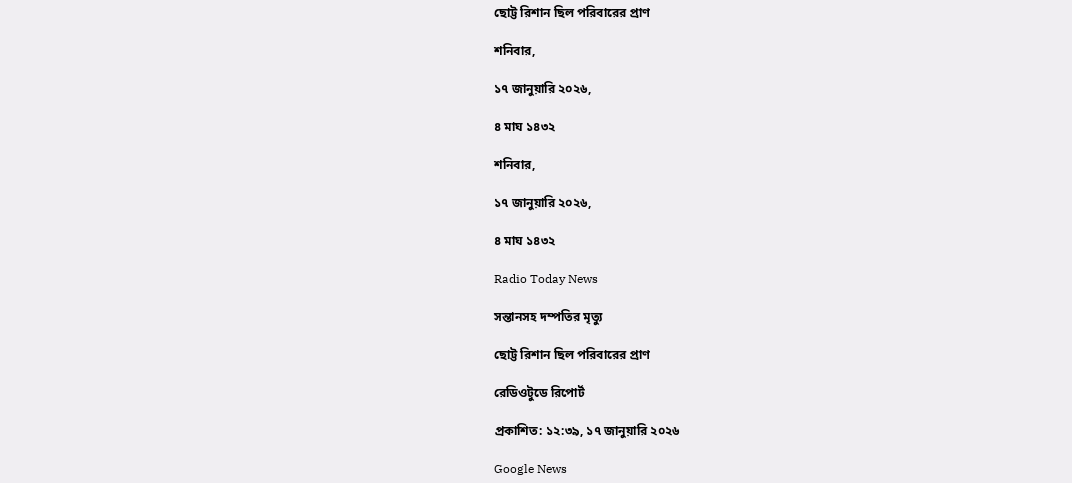ছোট্ট রিশান ছিল পরিবারের প্রাণ

শনিবার,

১৭ জানুয়ারি ২০২৬,

৪ মাঘ ১৪৩২

শনিবার,

১৭ জানুয়ারি ২০২৬,

৪ মাঘ ১৪৩২

Radio Today News

সন্তানসহ দম্পতির মৃত্যু

ছোট্ট রিশান ছিল পরিবারের প্রাণ

রেডিওটুডে রিপোর্ট

প্রকাশিত: ১২:৩৯, ১৭ জানুয়ারি ২০২৬

Google News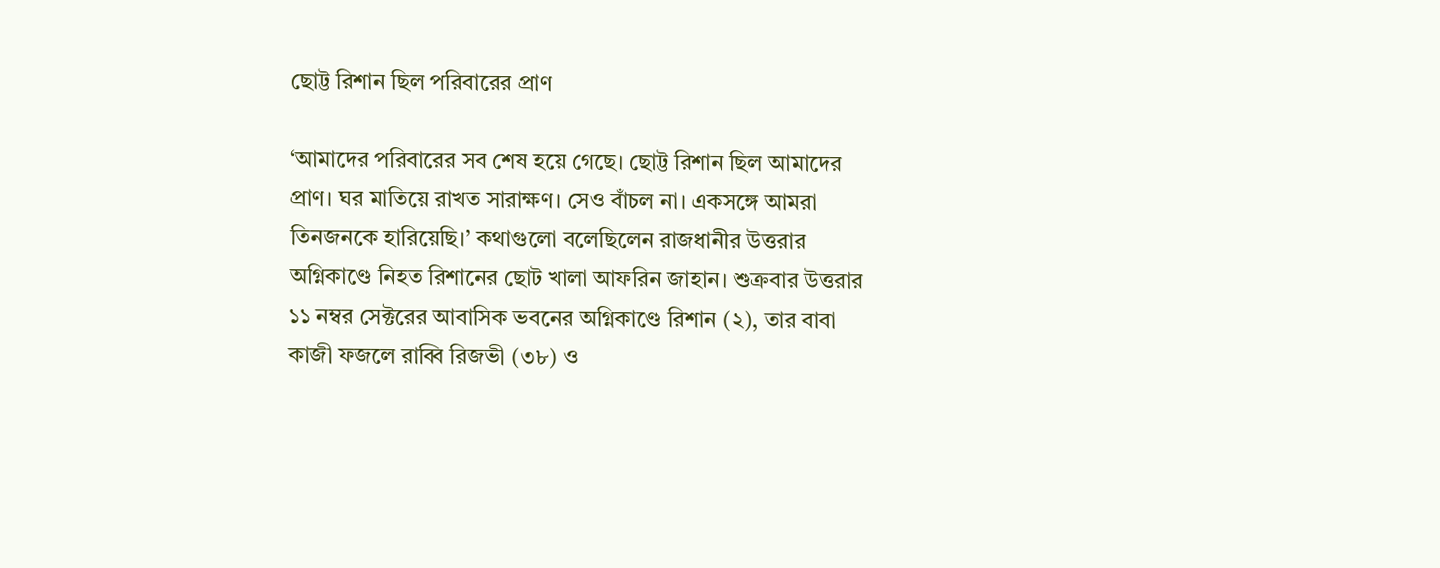ছোট্ট রিশান ছিল পরিবারের প্রাণ

‘আমাদের পরিবারের সব শেষ হয়ে গেছে। ছোট্ট রিশান ছিল আমাদের প্রাণ। ঘর মাতিয়ে রাখত সারাক্ষণ। সেও বাঁচল না। একসঙ্গে আমরা তিনজনকে হারিয়েছি।’ কথাগুলো বলেছিলেন রাজধানীর উত্তরার অগ্নিকাণ্ডে নিহত রিশানের ছোট খালা আফরিন জাহান। শুক্রবার উত্তরার ১১ নম্বর সেক্টরের আবাসিক ভবনের অগ্নিকাণ্ডে রিশান (২), তার বাবা কাজী ফজলে রাব্বি রিজভী (৩৮) ও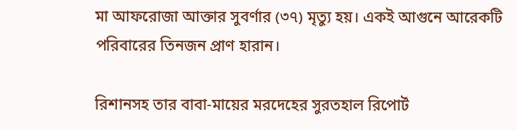মা আফরোজা আক্তার সুবর্ণার (৩৭) মৃত্যু হয়। একই আগুনে আরেকটি পরিবারের তিনজন প্রাণ হারান।

রিশানসহ তার বাবা-মায়ের মরদেহের সুরতহাল রিপোর্ট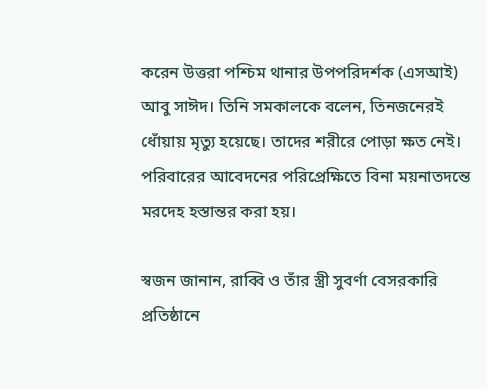করেন উত্তরা পশ্চিম থানার উপপরিদর্শক (এসআই) আবু সাঈদ। তিনি সমকালকে বলেন, তিনজনেরই ধোঁয়ায় মৃত্যু হয়েছে। তাদের শরীরে পোড়া ক্ষত নেই। পরিবারের আবেদনের পরিপ্রেক্ষিতে বিনা ময়নাতদন্তে মরদেহ হস্তান্তর করা হয়।

স্বজন জানান, রাব্বি ও তাঁর স্ত্রী সুবর্ণা বেসরকারি প্রতিষ্ঠানে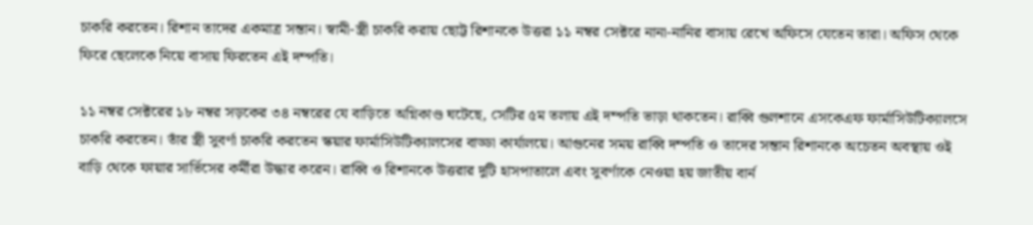চাকরি করতেন। রিশান তাদের একমাত্র সন্তান। স্বামী-স্ত্রী চাকরি করায় ছোট্ট রিশানকে উত্তরা ১১ নম্বর সেক্টরে নানা-নানির বাসায় রেখে অফিসে যেতেন তারা। অফিস থেকে ফিরে ছেলেকে নিয়ে বাসায় ফিরতেন এই দম্পতি।

১১ নম্বর সেক্টরের ১৮ নম্বর সড়কের ৩৪ নম্বরের যে বাড়িতে অগ্নিকাণ্ড ঘটেছে, সেটির ৫ম তলায় এই দম্পতি ভাড়া থাকতেন। রাব্বি গুলশানে এসকেএফ ফার্মাসিউটিক্যালসে চাকরি করতেন। তাঁর স্ত্রী সুবর্ণা চাকরি করতেন স্কয়ার ফার্মাসিউটিক্যালসের বাড্ডা কার্যালয়ে। আগুনের সময় রাব্বি দম্পতি ও তাদের সন্তান রিশানকে অচেতন অবস্থায় ওই বাড়ি থেকে ফায়ার সার্ভিসের কর্মীরা উদ্ধার করেন। রাব্বি ও রিশানকে উত্তরার দুটি হাসপাতালে এবং সুবর্ণাকে নেওয়া হয় জাতীয় বার্ন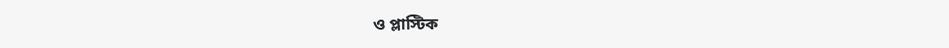ও প্লাস্টিক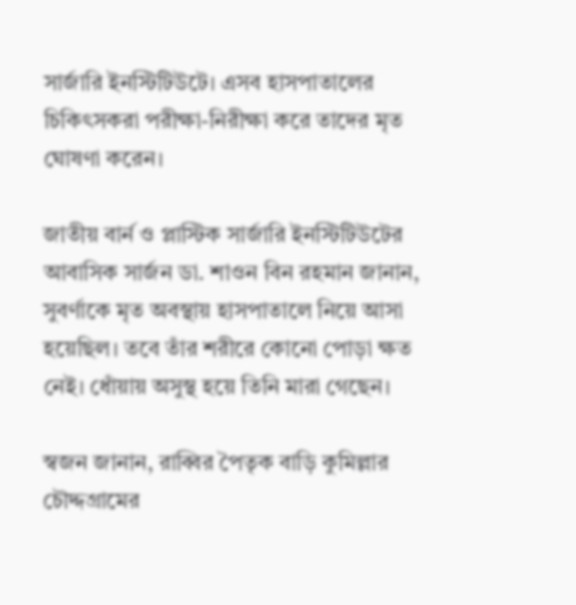সার্জারি ইনস্টিটিউটে। এসব হাসপাতালের চিকিৎসকরা পরীক্ষা-নিরীক্ষা করে তাদের মৃত ঘোষণা করেন।

জাতীয় বার্ন ও প্লাস্টিক সার্জারি ইনস্টিটিউটের আবাসিক সার্জন ডা. শাওন বিন রহমান জানান, সুবর্ণাকে মৃত অবস্থায় হাসপাতালে নিয়ে আসা হয়েছিল। তবে তাঁর শরীরে কোনো পোড়া ক্ষত নেই। ধোঁয়ায় অসুস্থ হয়ে তিনি মারা গেছেন।

স্বজন জানান, রাব্বির পৈতৃক বাড়ি কুমিল্লার চৌদ্দগ্রামের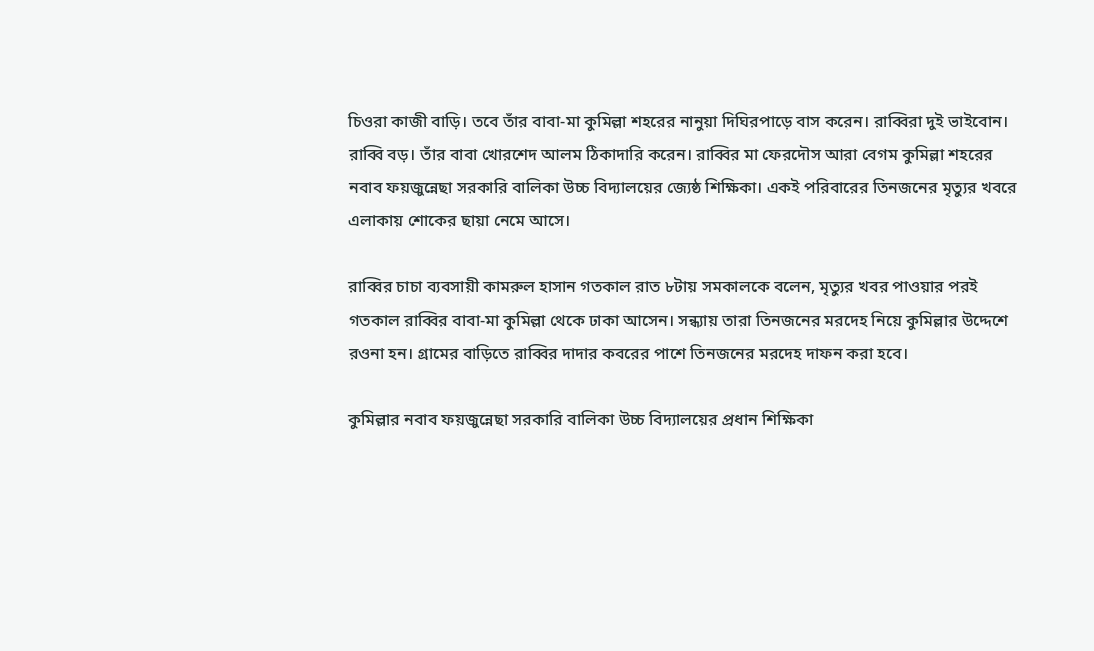চিওরা কাজী বাড়ি। তবে তাঁর বাবা-মা কুমিল্লা শহরের নানুয়া দিঘিরপাড়ে বাস করেন। রাব্বিরা দুই ভাইবোন। রাব্বি বড়। তাঁর বাবা খোরশেদ আলম ঠিকাদারি করেন। রাব্বির মা ফেরদৌস আরা বেগম কুমিল্লা শহরের নবাব ফয়জুন্নেছা সরকারি বালিকা উচ্চ বিদ্যালয়ের জ্যেষ্ঠ শিক্ষিকা। একই পরিবারের তিনজনের মৃত্যুর খবরে এলাকায় শোকের ছায়া নেমে আসে।

রাব্বির চাচা ব্যবসায়ী কামরুল হাসান গতকাল রাত ৮টায় সমকালকে বলেন, মৃত্যুর খবর পাওয়ার পরই গতকাল রাব্বির বাবা-মা কুমিল্লা থেকে ঢাকা আসেন। সন্ধ্যায় তারা তিনজনের মরদেহ নিয়ে কুমিল্লার উদ্দেশে রওনা হন। গ্রামের বাড়িতে রাব্বির দাদার কবরের পাশে তিনজনের মরদেহ দাফন করা হবে।

কুমিল্লার নবাব ফয়জুন্নেছা সরকারি বালিকা উচ্চ বিদ্যালয়ের প্রধান শিক্ষিকা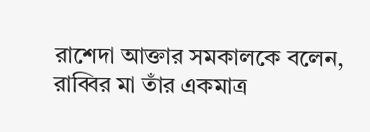রাশেদা আক্তার সমকালকে বলেন, রাব্বির মা তাঁর একমাত্র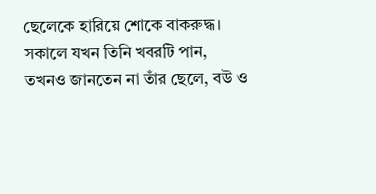ছেলেকে হারিয়ে শোকে বাকরুদ্ধ। সকালে যখন তিনি খবরটি পান, তখনও জানতেন না তাঁর ছেলে, বউ ও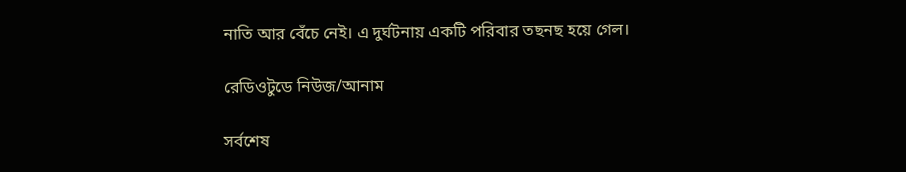নাতি আর বেঁচে নেই। এ দুর্ঘটনায় একটি পরিবার তছনছ হয়ে গেল।

রেডিওটুডে নিউজ/আনাম

সর্বশেষ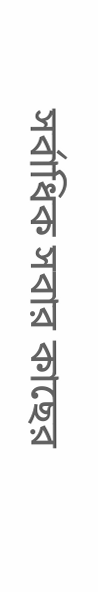সর্বাধিক সবার কাছের